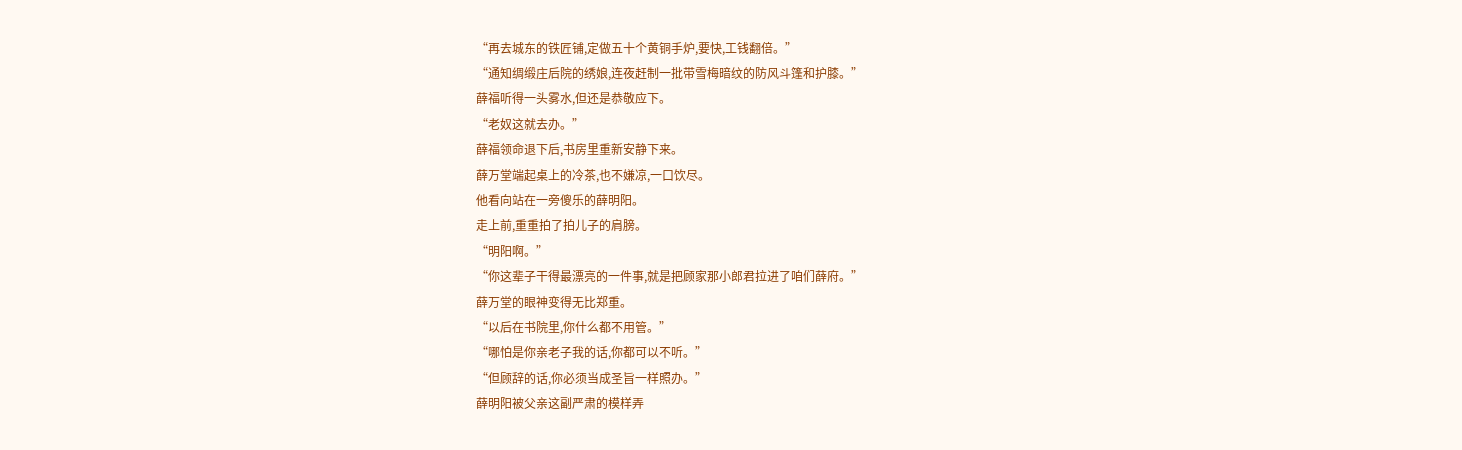“再去城东的铁匠铺,定做五十个黄铜手炉,要快,工钱翻倍。”
“通知绸缎庄后院的绣娘,连夜赶制一批带雪梅暗纹的防风斗篷和护膝。”
薛福听得一头雾水,但还是恭敬应下。
“老奴这就去办。”
薛福领命退下后,书房里重新安静下来。
薛万堂端起桌上的冷茶,也不嫌凉,一口饮尽。
他看向站在一旁傻乐的薛明阳。
走上前,重重拍了拍儿子的肩膀。
“明阳啊。”
“你这辈子干得最漂亮的一件事,就是把顾家那小郎君拉进了咱们薛府。”
薛万堂的眼神变得无比郑重。
“以后在书院里,你什么都不用管。”
“哪怕是你亲老子我的话,你都可以不听。”
“但顾辞的话,你必须当成圣旨一样照办。”
薛明阳被父亲这副严肃的模样弄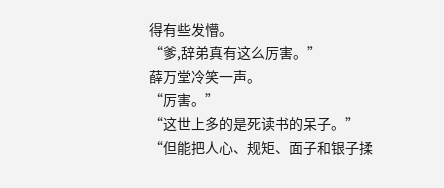得有些发懵。
“爹,辞弟真有这么厉害。”
薛万堂冷笑一声。
“厉害。”
“这世上多的是死读书的呆子。”
“但能把人心、规矩、面子和银子揉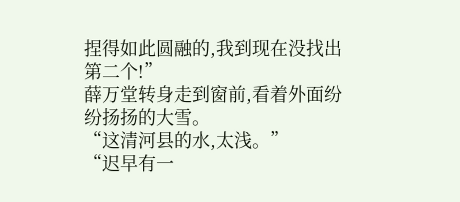捏得如此圆融的,我到现在没找出第二个!”
薛万堂转身走到窗前,看着外面纷纷扬扬的大雪。
“这清河县的水,太浅。”
“迟早有一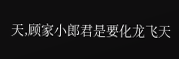天,顾家小郎君是要化龙飞天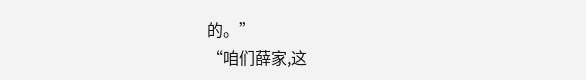的。”
“咱们薛家,这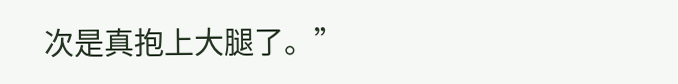次是真抱上大腿了。”